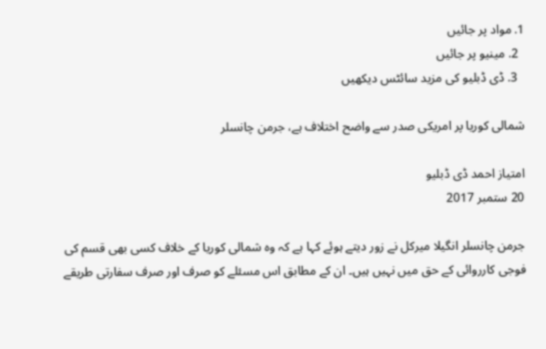1. مواد پر جائیں
  2. مینیو پر جائیں
  3. ڈی ڈبلیو کی مزید سائٹس دیکھیں

شمالی کوریا پر امریکی صدر سے واضح اختلاف ہے، جرمن چانسلر

امتیاز احمد ڈی ڈبلیو
20 ستمبر 2017

جرمن چانسلر انگیلا میرکل نے زور دیتے ہوئے کہا ہے کہ وہ شمالی کوریا کے خلاف کسی بھی قسم کی فوجی کارروائی کے حق میں نہیں ہیں۔ ان کے مطابق اس مسئلے کو صرف اور صرف سفارتی طریقے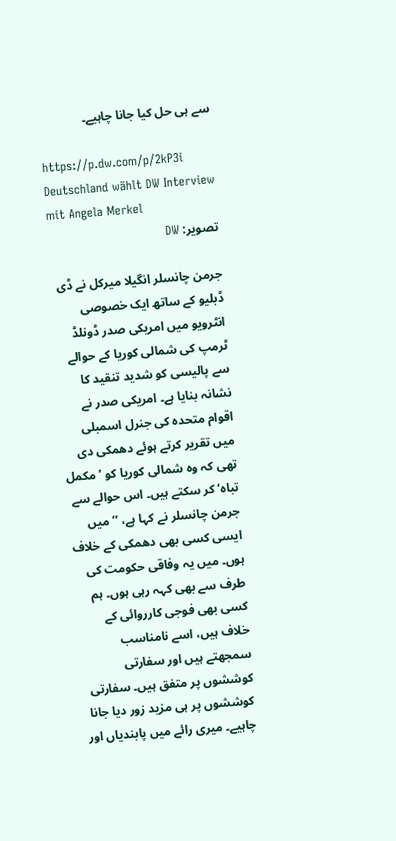سے ہی حل کیا جانا چاہیے۔

https://p.dw.com/p/2kP3i
Deutschland wählt DW Interview mit Angela Merkel
تصویر: DW

جرمن چانسلر انگیلا میرکل نے ڈی ڈبلیو کے ساتھ ایک خصوصی انٹرویو میں امریکی صدر ڈونلڈ ٹرمپ کی شمالی کوریا کے حوالے سے پالیسی کو شدید تنقید کا نشانہ بنایا ہے۔ امریکی صدر نے اقوام متحدہ کی جنرل اسمبلی میں تقریر کرتے ہوئے دھمکی دی تھی کہ وہ شمالی کوریا کو ’مکمل تباہ‘ کر سکتے ہیں۔ اس حوالے سے جرمن چانسلر نے کہا ہے، ’’ میں ایسی کسی بھی دھمکی کے خلاف ہوں۔ میں یہ وفاقی حکومت کی طرف سے بھی کہہ رہی ہوں۔ ہم کسی بھی فوجی کارروائی کے خلاف ہیں، اسے نامناسب سمجھتے ہیں اور سفارتی کوششوں پر متفق ہیں۔ سفارتی کوششوں پر ہی مزید زور دیا جانا چاہیے۔ میری رائے میں پابندیاں اور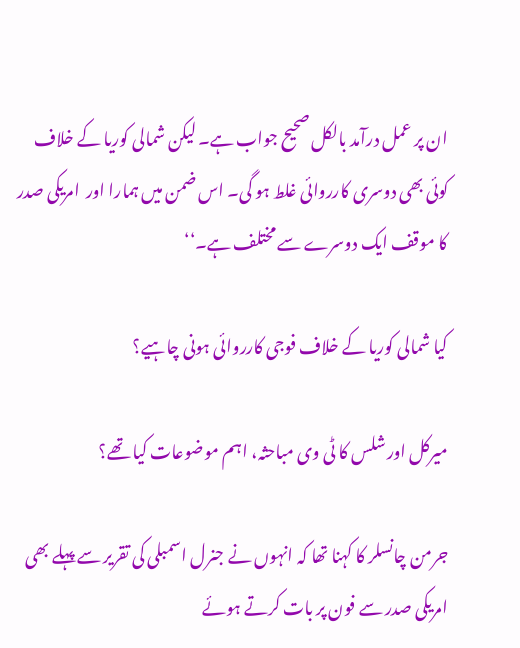ان پر عمل درآمد بالکل صحیح جواب ہے۔ لیکن شمالی کوریا کے خلاف کوئی بھی دوسری کارروائی غلط ہو گی۔ اس ضمن میں ہمارا اور  امریکی صدر کا موقف ایک دوسرے سے مختلف ہے۔‘‘

کیا شمالی کوریا کے خلاف فوجی کارروائی ہونی چاہیے؟

میرکل اور شلس کا ٹی وی مباحثہ، اہم موضوعات کیا تھے؟

جرمن چانسلر کا کہنا تھا کہ انہوں نے جنرل اسمبلی کی تقریر سے پہلے بھی امریکی صدر سے فون پر بات کرتے ہوئے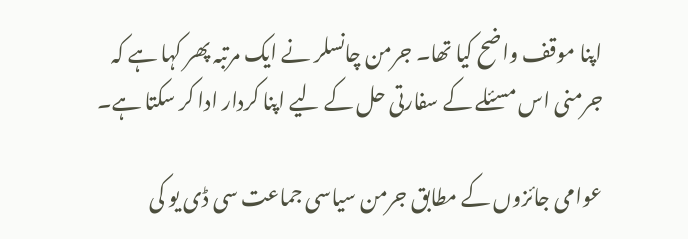اپنا موقف واضح کیا تھا۔ جرمن چانسلر نے ایک مرتبہ پھر کہا ہے کہ جرمنی اس مسئلے کے سفارتی حل کے لیے اپنا کردار ادا کر سکتا ہے۔

عوامی جائزوں کے مطابق جرمن سیاسی جماعت سی ڈی یو کی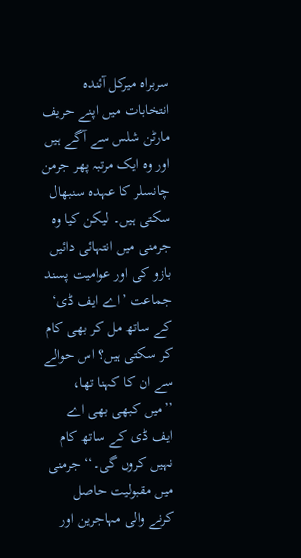سربراہ میرکل آئندہ انتخابات میں اپنے حریف مارٹن شلس سے آگے ہیں اور وہ ایک مرتبہ پھر جرمن چانسلر کا عہدہ سنبھال سکتی ہیں۔ لیکن کیا وہ جرمنی میں انتہائی دائیں بازو کی اور عوامیت پسند جماعت ’اے ایف ڈی‘ کے ساتھ مل کر بھی کام کر سکتی ہیں؟ اس حوالے سے ان کا کہنا تھا، ’’میں کبھی بھی اے ایف ڈی کے ساتھ کام نہیں کروں گی۔‘‘ جرمنی میں مقبولیت حاصل کرنے والی مہاجرین اور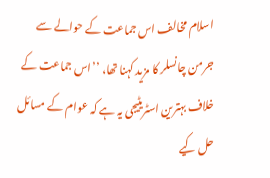اسلام مخالف اس جماعت کے حوالے سے جرمن چانسلر کا مزید کہنا تھا، ’’اس جماعت کے خلاف بہترین اسٹریٹیجی یہ ہے کہ عوام کے مسائل حل کیے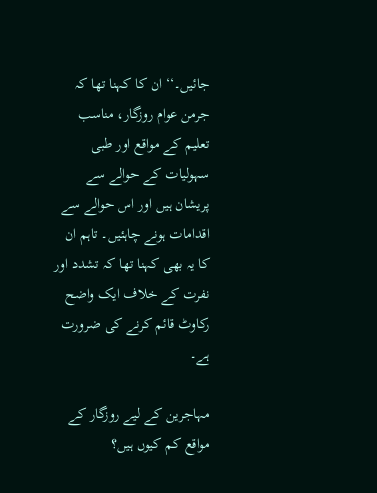جائیں۔‘‘ ان کا کہنا تھا کہ جرمن عوام روزگار، مناسب تعلیم کے مواقع اور طبی سہولیات کے حوالے سے پریشان ہیں اور اس حوالے سے اقدامات ہونے چاہئیں۔ تاہم ان کا یہ بھی کہنا تھا کہ تشدد اور نفرت کے خلاف ایک واضح رکاوٹ قائم کرنے کی ضرورت ہے۔

مہاجرین کے لیے روزگار کے مواقع کم کیوں ہیں؟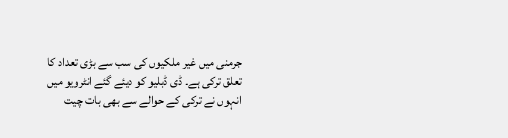جرمنی میں غیر ملکیوں کی سب سے بڑی تعداد کا تعلق ترکی ہے۔ ڈی ڈبلیو کو دیئے گئے انٹرویو میں انہوں نے ترکی کے حوالے سے بھی بات چیت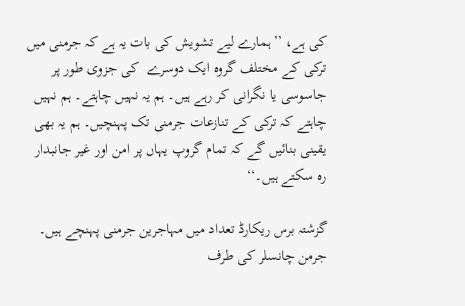کی ہے، ’’ہمارے لیے تشویش کی بات یہ ہے کہ جرمنی میں ترکی کے مختلف گروہ ایک دوسرے  کی جزوی طور پر جاسوسی یا نگرانی کر رہے ہیں۔ ہم یہ نہیں چاہتے۔ ہم نہیں چاہتے کہ ترکی کے تنازعات جرمنی تک پہنچیں۔ ہم یہ بھی یقینی بنائیں گے کہ تمام گروپ یہاں پر امن اور غیر جانبدار رہ سکتے ہیں۔‘‘

گزشتہ برس ریکارڈ تعداد میں مہاجرین جرمنی پہنچے ہیں۔ جرمن چانسلر کی طرف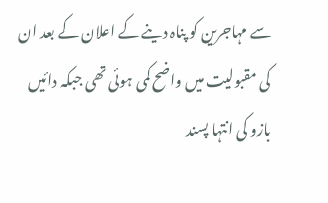سے مہاجرین کو پناہ دینے کے اعلان کے بعد ان کی مقبولیت میں واضح کمی ہوئی تھی جبکہ دائیں بازو کی انتہا پسند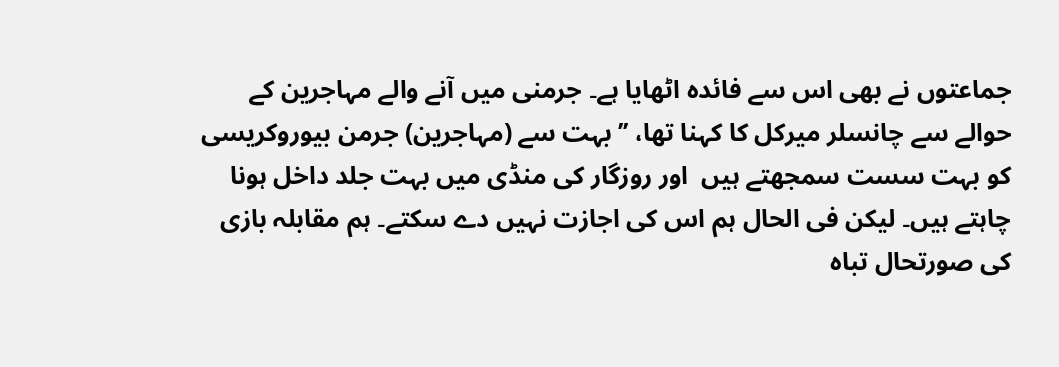جماعتوں نے بھی اس سے فائدہ اٹھایا ہے۔ جرمنی میں آنے والے مہاجرین کے حوالے سے چانسلر میرکل کا کہنا تھا، ’’ بہت سے (مہاجرین) جرمن بیوروکریسی کو بہت سست سمجھتے ہیں  اور روزگار کی منڈی میں بہت جلد داخل ہونا چاہتے ہیں۔ لیکن فی الحال ہم اس کی اجازت نہیں دے سکتے۔ ہم مقابلہ بازی کی صورتحال تباہ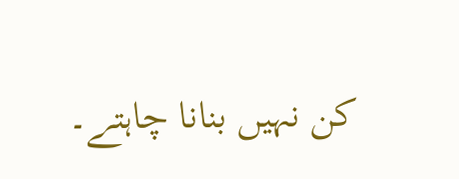کن نہیں بنانا چاہتے۔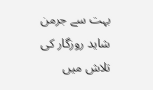بہت سے جرمن شاید روزگار کی تلاش میں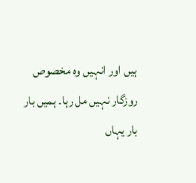ہیں اور انہیں وہ مخصوص روزگار نہیں مل رہا۔ ہمیں بار بار یہاں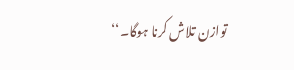توازن تلاش کرنا ہوگا۔‘‘